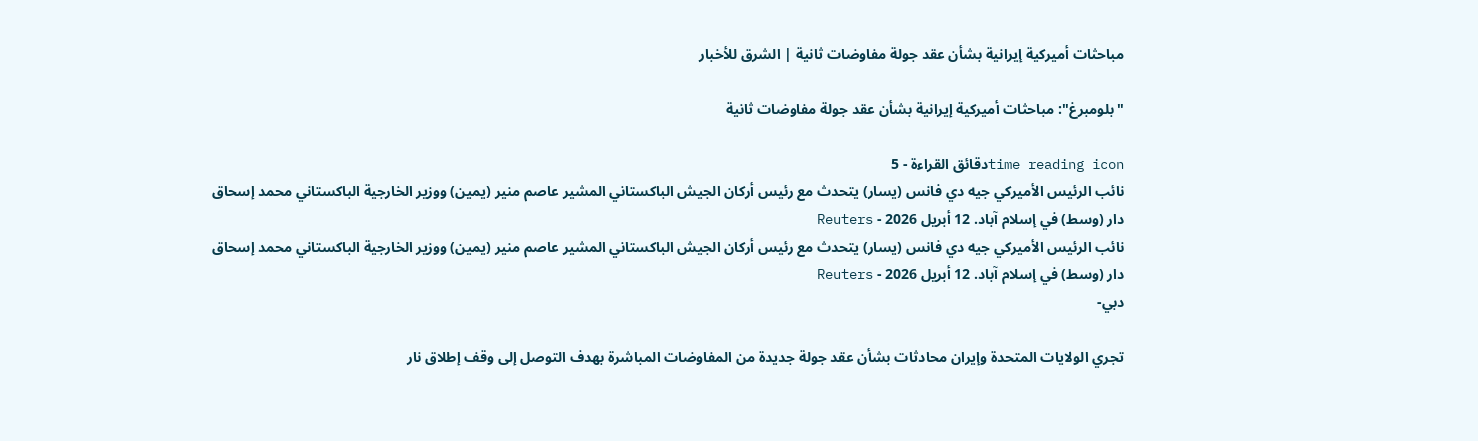مباحثات أميركية إيرانية بشأن عقد جولة مفاوضات ثانية | الشرق للأخبار

"بلومبرغ": مباحثات أميركية إيرانية بشأن عقد جولة مفاوضات ثانية

time reading iconدقائق القراءة - 5
نائب الرئيس الأميركي جيه دي فانس (يسار) يتحدث مع رئيس أركان الجيش الباكستاني المشير عاصم منير (يمين) ووزير الخارجية الباكستاني محمد إسحاق دار (وسط) في إسلام آباد. 12 أبريل 2026 - Reuters
نائب الرئيس الأميركي جيه دي فانس (يسار) يتحدث مع رئيس أركان الجيش الباكستاني المشير عاصم منير (يمين) ووزير الخارجية الباكستاني محمد إسحاق دار (وسط) في إسلام آباد. 12 أبريل 2026 - Reuters
دبي-

تجري الولايات المتحدة وإيران محادثات بشأن عقد جولة جديدة من المفاوضات المباشرة بهدف التوصل إلى وقف إطلاق نار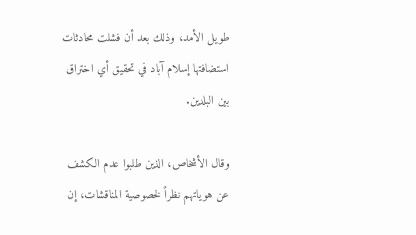طويل الأمد، وذلك بعد أن فشلت محادثات استضافتها إسلام آباد في تحقيق أي اختراق بين البلدين.

وقال الأشخاص، الذين طلبوا عدم الكشف عن هوياتهم نظراً لخصوصية المناقشات، إن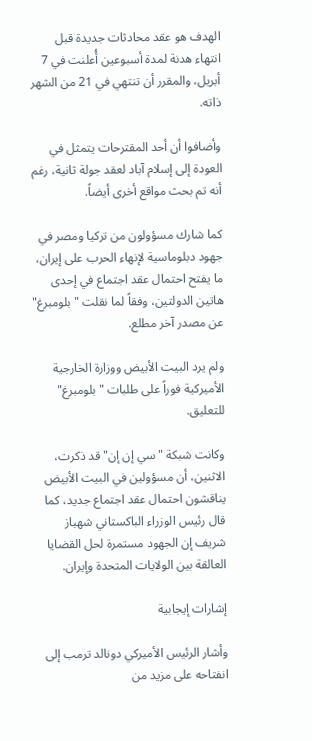الهدف هو عقد محادثات جديدة قبل انتهاء هدنة لمدة أسبوعين أُعلنت في 7 أبريل، والمقرر أن تنتهي في 21 من الشهر ذاته.

وأضافوا أن أحد المقترحات يتمثل في العودة إلى إسلام آباد لعقد جولة ثانية، رغم أنه تم بحث مواقع أخرى أيضاً.

كما شارك مسؤولون من تركيا ومصر في جهود دبلوماسية لإنهاء الحرب على إيران، ما يفتح احتمال عقد اجتماع في إحدى هاتين الدولتين، وفقاً لما نقلت "بلومبرغ" عن مصدر آخر مطلع.

ولم يرد البيت الأبيض ووزارة الخارجية الأميركية فوراً على طلبات "بلومبرغ" للتعليق.

وكانت شبكة "سي إن إن" قد ذكرت، الاثنين، أن مسؤولين في البيت الأبيض يناقشون احتمال عقد اجتماع جديد، كما قال رئيس الوزراء الباكستاني شهباز شريف إن الجهود مستمرة لحل القضايا العالقة بين الولايات المتحدة وإيران.

إشارات إيجابية

وأشار الرئيس الأميركي دونالد ترمب إلى انفتاحه على مزيد من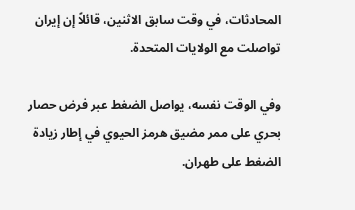المحادثات، في وقت سابق الاثنين، قائلاً إن إيران تواصلت مع الولايات المتحدة.

وفي الوقت نفسه، يواصل الضغط عبر فرض حصار بحري على ممر مضيق هرمز الحيوي في إطار زيادة الضغط على طهران.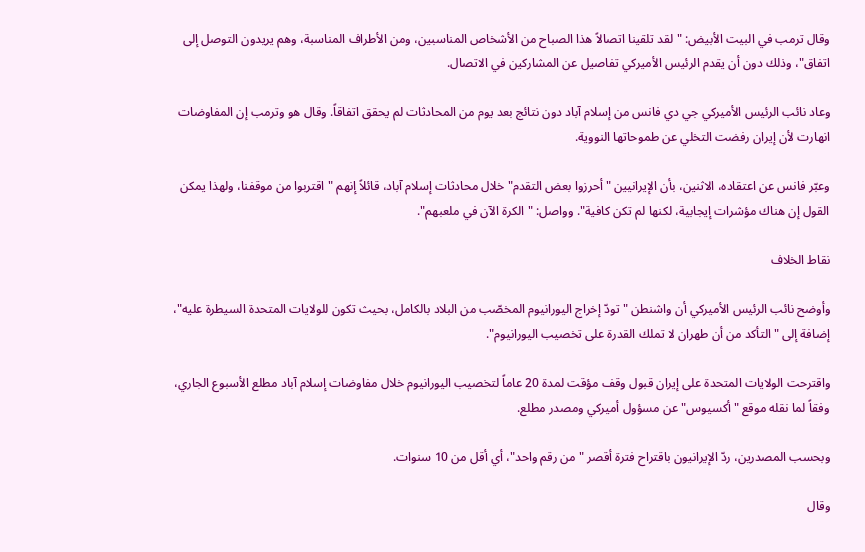وقال ترمب في البيت الأبيض: "لقد تلقينا اتصالاً هذا الصباح من الأشخاص المناسبين، ومن الأطراف المناسبة، وهم يريدون التوصل إلى اتفاق"، وذلك دون أن يقدم الرئيس الأميركي تفاصيل عن المشاركين في الاتصال.

وعاد نائب الرئيس الأميركي جي دي فانس من إسلام آباد دون نتائج بعد يوم من المحادثات لم يحقق اتفاقاً. وقال هو وترمب إن المفاوضات انهارت لأن إيران رفضت التخلي عن طموحاتها النووية.

وعبّر فانس عن اعتقاده، الاثنين، بأن الإيرانيين "أحرزوا بعض التقدم" خلال محادثات إسلام آباد، قائلاً إنهم "اقتربوا من موقفنا، ولهذا يمكن القول إن هناك مؤشرات إيجابية، لكنها لم تكن كافية". وواصل: "الكرة الآن في ملعبهم".

نقاط الخلاف

وأوضح نائب الرئيس الأميركي أن واشنطن "تودّ إخراج اليورانيوم المخصّب من البلاد بالكامل، بحيث تكون للولايات المتحدة السيطرة عليه"، إضافة إلى "التأكد من أن طهران لا تملك القدرة على تخصيب اليورانيوم".

واقترحت الولايات المتحدة على إيران قبول وقف مؤقت لمدة 20 عاماً لتخصيب اليورانيوم خلال مفاوضات إسلام آباد مطلع الأسبوع الجاري، وفقاً لما نقله موقع "أكسيوس" عن مسؤول أميركي ومصدر مطلع.

وبحسب المصدرين، ردّ الإيرانيون باقتراح فترة أقصر "من رقم واحد"، أي أقل من 10 سنوات.

وقال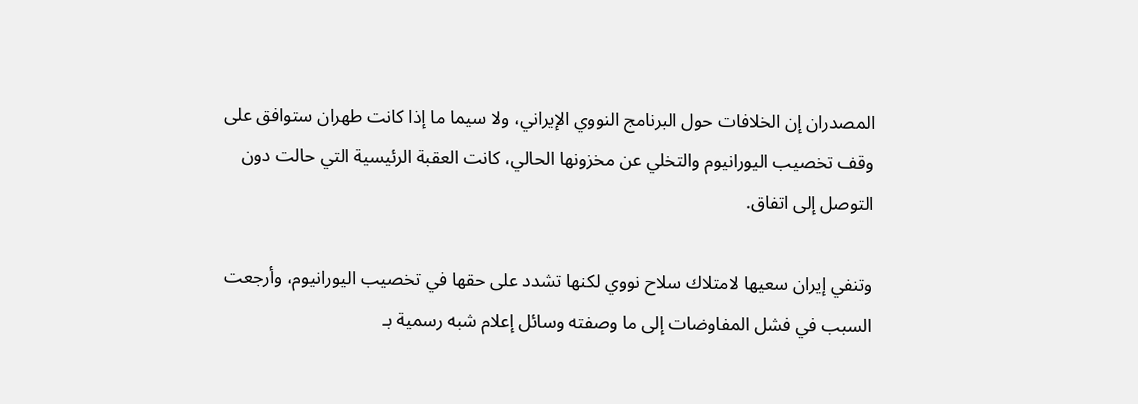المصدران إن الخلافات حول البرنامج النووي الإيراني، ولا سيما ما إذا كانت طهران ستوافق على وقف تخصيب اليورانيوم والتخلي عن مخزونها الحالي، كانت العقبة الرئيسية التي حالت دون التوصل إلى اتفاق.

وتنفي إيران سعيها لامتلاك سلاح نووي لكنها تشدد على حقها في تخصيب اليورانيوم، وأرجعت السبب في فشل المفاوضات إلى ما وصفته وسائل إعلام شبه رسمية بـ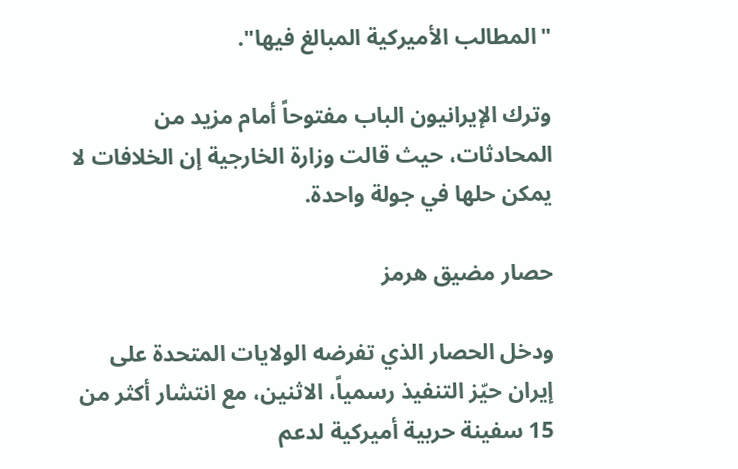"المطالب الأميركية المبالغ فيها".

وترك الإيرانيون الباب مفتوحاً أمام مزيد من المحادثات، حيث قالت وزارة الخارجية إن الخلافات لا يمكن حلها في جولة واحدة.

حصار مضيق هرمز

ودخل الحصار الذي تفرضه الولايات المتحدة على إيران حيّز التنفيذ رسمياً، الاثنين، مع انتشار أكثر من 15 سفينة حربية أميركية لدعم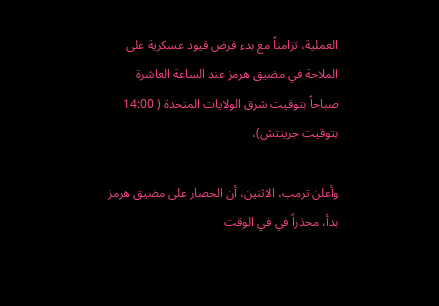العملية، تزامناً مع بدء فرض قيود عسكرية على الملاحة في مضيق هرمز عند الساعة العاشرة صباحاً بتوقيت شرق الولايات المتحدة ( 14:00 بتوقيت جرينتش)،

وأعلن ترمب، الاثنين، أن الحصار على مضيق هرمز بدأ، محذراً في في الوقت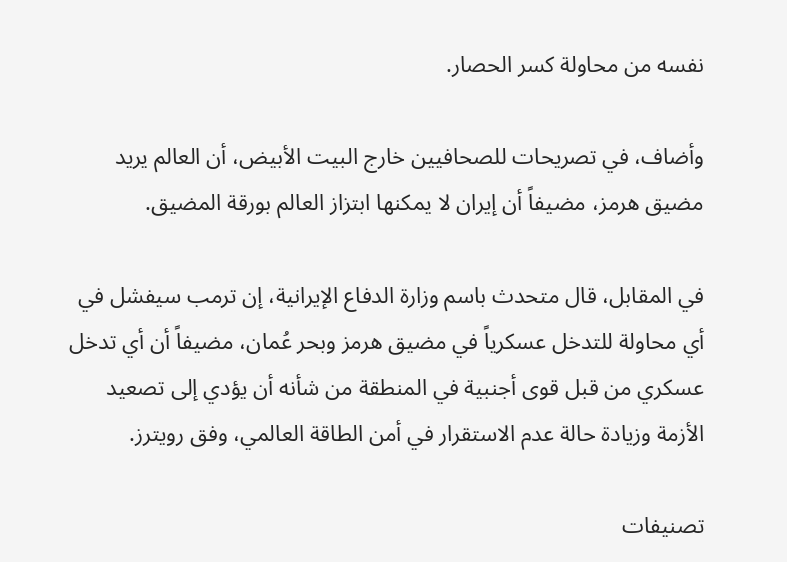نفسه من محاولة كسر الحصار.

وأضاف، في تصريحات للصحافيين خارج البيت الأبيض، أن العالم يريد مضيق هرمز، مضيفاً أن إيران لا يمكنها ابتزاز العالم بورقة المضيق.

في المقابل، قال متحدث باسم وزارة الدفاع الإيرانية، إن ترمب سيفشل في أي محاولة للتدخل عسكرياً في مضيق هرمز وبحر عُمان، مضيفاً أن أي تدخل عسكري من قبل قوى أجنبية في المنطقة من شأنه أن يؤدي إلى تصعيد الأزمة وزيادة حالة عدم الاستقرار في أمن الطاقة العالمي، وفق رويترز.

تصنيفات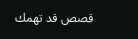قصص قد تهمك